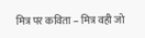मित्र पर कविता – मित्र वही जो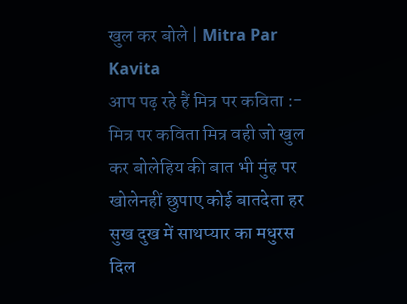खुल कर बोले | Mitra Par Kavita
आप पढ़ रहे हैं मित्र पर कविता :- मित्र पर कविता मित्र वही जो खुल कर बोलेहिय की बात भी मुंह पर खोलेनहीं छुपाए कोई बातदेता हर सुख दुख में साथप्यार का मधुरस दिल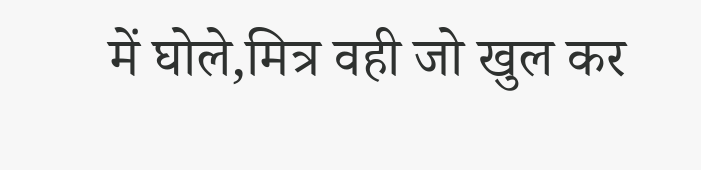में घोले,मित्र वही जो खुल कर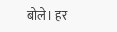बोले। हर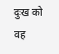दुःख को वह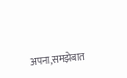अपना,समझेबात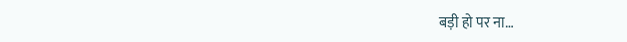बड़ी हो पर ना…